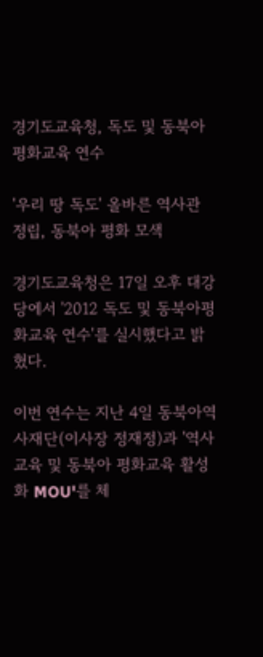경기도교육청, 독도 및 동북아평화교육 연수

'우리 땅 독도' 올바른 역사관 정립, 동북아 평화 모색

경기도교육청은 17일 오후 대강당에서 '2012 독도 및 동북아평화교육 연수'를 실시했다고 밝혔다.

이번 연수는 지난 4일 동북아역사재단(이사장 정재정)과 '역사교육 및 동북아 평화교육 활성화 MOU'를 체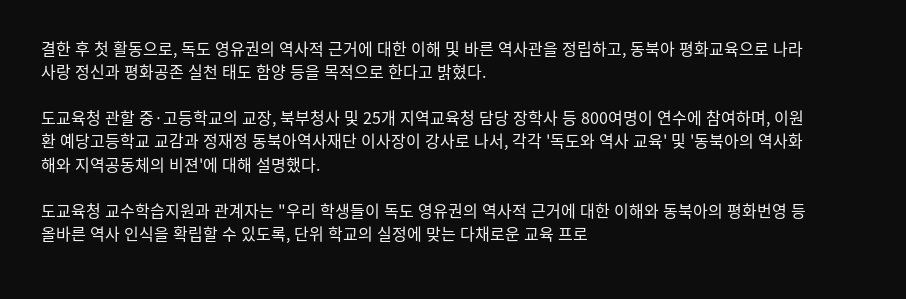결한 후 첫 활동으로, 독도 영유권의 역사적 근거에 대한 이해 및 바른 역사관을 정립하고, 동북아 평화교육으로 나라사랑 정신과 평화공존 실천 태도 함양 등을 목적으로 한다고 밝혔다.

도교육청 관할 중·고등학교의 교장, 북부청사 및 25개 지역교육청 담당 장학사 등 800여명이 연수에 참여하며, 이원환 예당고등학교 교감과 정재정 동북아역사재단 이사장이 강사로 나서, 각각 '독도와 역사 교육' 및 '동북아의 역사화해와 지역공동체의 비젼'에 대해 설명했다.

도교육청 교수학습지원과 관계자는 "우리 학생들이 독도 영유권의 역사적 근거에 대한 이해와 동북아의 평화번영 등 올바른 역사 인식을 확립할 수 있도록, 단위 학교의 실정에 맞는 다채로운 교육 프로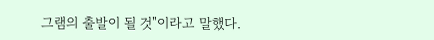그램의 출발이 될 것"이라고 말했다.